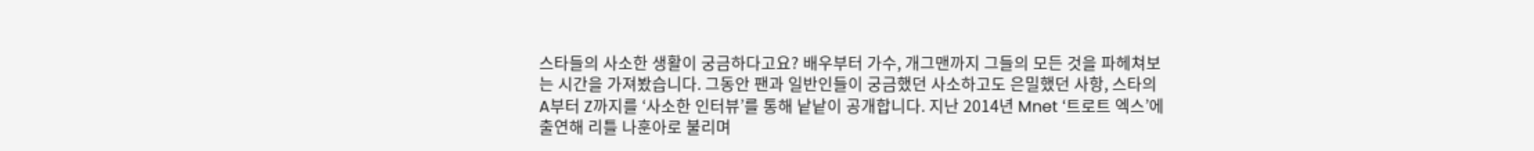스타들의 사소한 생활이 궁금하다고요? 배우부터 가수, 개그맨까지 그들의 모든 것을 파헤쳐보는 시간을 가져봤습니다. 그동안 팬과 일반인들이 궁금했던 사소하고도 은밀했던 사항, 스타의 A부터 Z까지를 ‘사소한 인터뷰’를 통해 낱낱이 공개합니다. 지난 2014년 Mnet ‘트로트 엑스’에 출연해 리틀 나훈아로 불리며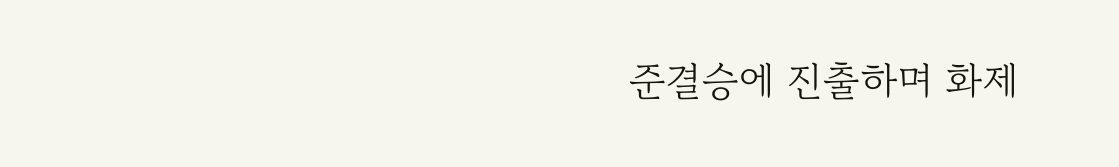준결승에 진출하며 화제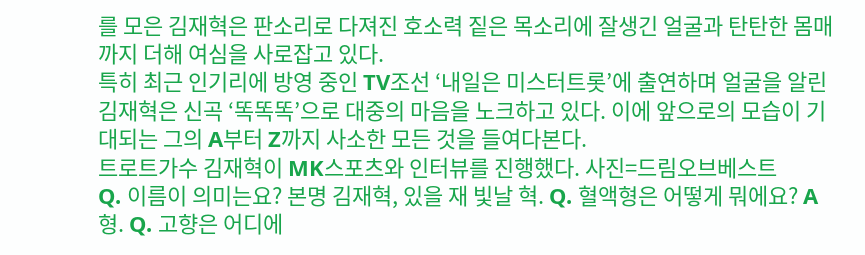를 모은 김재혁은 판소리로 다져진 호소력 짙은 목소리에 잘생긴 얼굴과 탄탄한 몸매까지 더해 여심을 사로잡고 있다.
특히 최근 인기리에 방영 중인 TV조선 ‘내일은 미스터트롯’에 출연하며 얼굴을 알린 김재혁은 신곡 ‘똑똑똑’으로 대중의 마음을 노크하고 있다. 이에 앞으로의 모습이 기대되는 그의 A부터 Z까지 사소한 모든 것을 들여다본다.
트로트가수 김재혁이 MK스포츠와 인터뷰를 진행했다. 사진=드림오브베스트
Q. 이름이 의미는요? 본명 김재혁, 있을 재 빛날 혁. Q. 혈액형은 어떻게 뭐에요? A형. Q. 고향은 어디에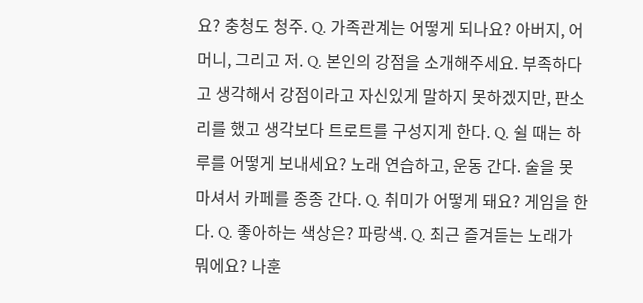요? 충청도 청주. Q. 가족관계는 어떻게 되나요? 아버지, 어머니, 그리고 저. Q. 본인의 강점을 소개해주세요. 부족하다고 생각해서 강점이라고 자신있게 말하지 못하겠지만, 판소리를 했고 생각보다 트로트를 구성지게 한다. Q. 쉴 때는 하루를 어떻게 보내세요? 노래 연습하고, 운동 간다. 술을 못 마셔서 카페를 종종 간다. Q. 취미가 어떻게 돼요? 게임을 한다. Q. 좋아하는 색상은? 파랑색. Q. 최근 즐겨듣는 노래가 뭐에요? 나훈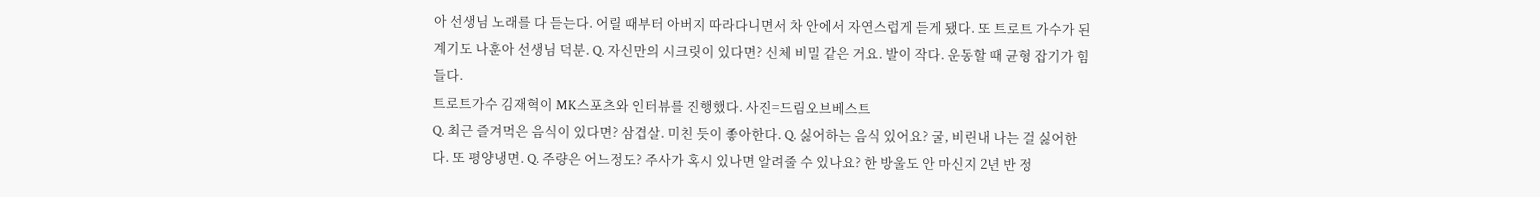아 선생님 노래를 다 듣는다. 어릴 때부터 아버지 따라다니면서 차 안에서 자연스럽게 듣게 됐다. 또 트로트 가수가 된 계기도 나훈아 선생님 덕분. Q. 자신만의 시크릿이 있다면? 신체 비밀 같은 거요. 발이 작다. 운동할 때 균형 잡기가 힘들다.
트로트가수 김재혁이 MK스포츠와 인터뷰를 진행했다. 사진=드림오브베스트
Q. 최근 즐겨먹은 음식이 있다면? 삼겹살. 미친 듯이 좋아한다. Q. 싫어하는 음식 있어요? 굴, 비린내 나는 걸 싫어한다. 또 평양냉면. Q. 주량은 어느정도? 주사가 혹시 있나면 알려줄 수 있나요? 한 방울도 안 마신지 2년 반 정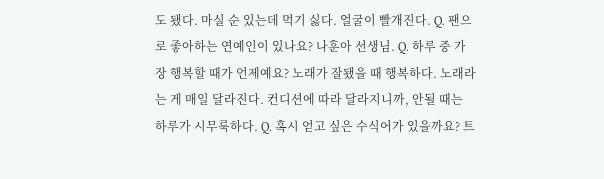도 됐다. 마실 순 있는데 먹기 싫다. 얼굴이 빨개진다. Q. 팬으로 좋아하는 연예인이 있나요? 나훈아 선생님. Q. 하루 중 가장 행복할 때가 언제예요? 노래가 잘됐을 때 행복하다. 노래라는 게 매일 달라진다. 컨디션에 따라 달라지니까, 안될 때는 하루가 시무룩하다. Q. 혹시 얻고 싶은 수식어가 있을까요? 트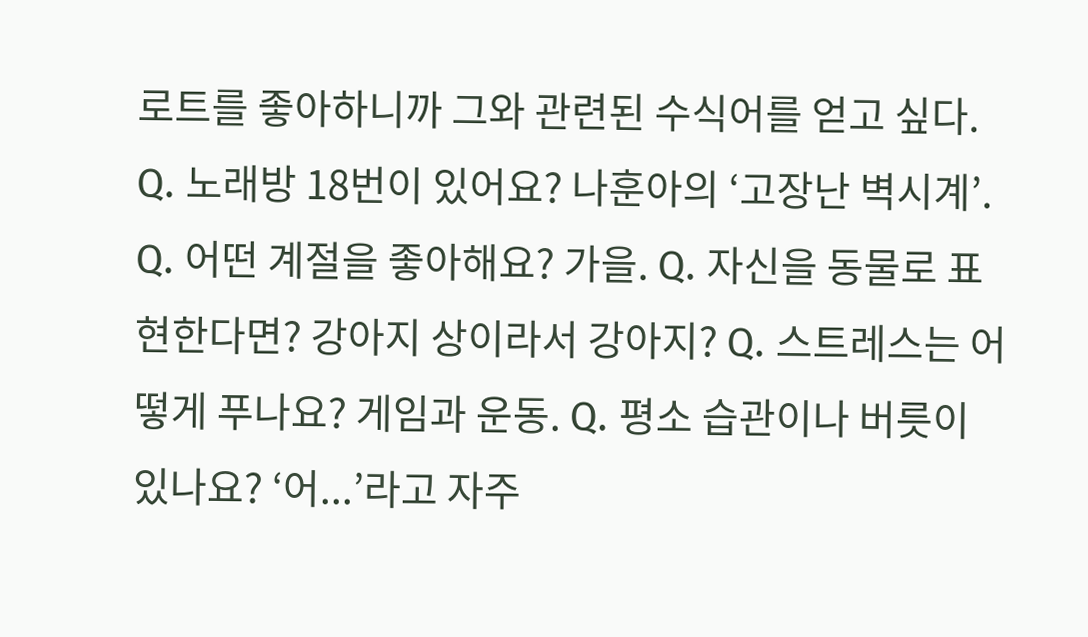로트를 좋아하니까 그와 관련된 수식어를 얻고 싶다. Q. 노래방 18번이 있어요? 나훈아의 ‘고장난 벽시계’. Q. 어떤 계절을 좋아해요? 가을. Q. 자신을 동물로 표현한다면? 강아지 상이라서 강아지? Q. 스트레스는 어떻게 푸나요? 게임과 운동. Q. 평소 습관이나 버릇이 있나요? ‘어...’라고 자주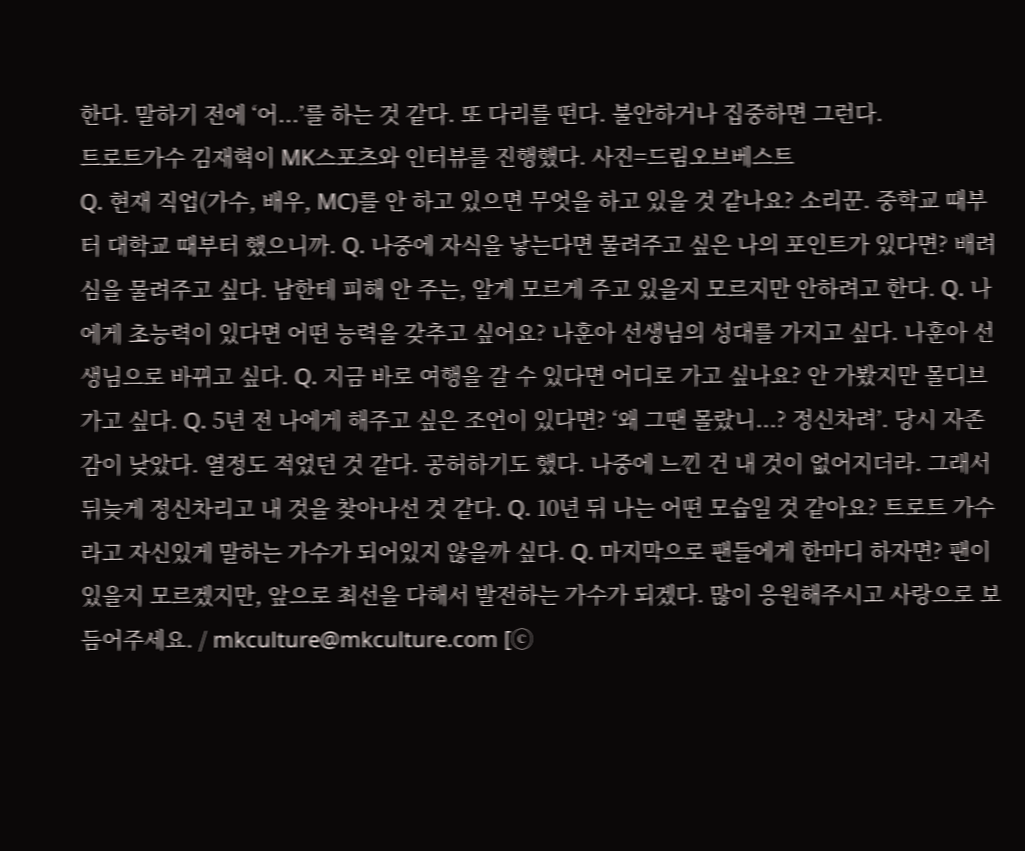한다. 말하기 전에 ‘어...’를 하는 것 같다. 또 다리를 떤다. 불안하거나 집중하면 그런다.
트로트가수 김재혁이 MK스포츠와 인터뷰를 진행했다. 사진=드림오브베스트
Q. 현재 직업(가수, 배우, MC)를 안 하고 있으면 무엇을 하고 있을 것 같나요? 소리꾼. 중학교 때부터 대학교 때부터 했으니까. Q. 나중에 자식을 낳는다면 물려주고 싶은 나의 포인트가 있다면? 배려심을 물려주고 싶다. 남한테 피해 안 주는, 알게 모르게 주고 있을지 모르지만 안하려고 한다. Q. 나에게 초능력이 있다면 어떤 능력을 갖추고 싶어요? 나훈아 선생님의 성대를 가지고 싶다. 나훈아 선생님으로 바뀌고 싶다. Q. 지금 바로 여행을 갈 수 있다면 어디로 가고 싶나요? 안 가봤지만 몰디브 가고 싶다. Q. 5년 전 나에게 해주고 싶은 조언이 있다면? ‘왜 그땐 몰랐니...? 정신차려’. 당시 자존감이 낮았다. 열정도 적었던 것 같다. 공허하기도 했다. 나중에 느낀 건 내 것이 없어지더라. 그래서 뒤늦게 정신차리고 내 것을 찾아나선 것 같다. Q. 10년 뒤 나는 어떤 모습일 것 같아요? 트로트 가수라고 자신있게 말하는 가수가 되어있지 않을까 싶다. Q. 마지막으로 팬들에게 한마디 하자면? 팬이 있을지 모르겠지만, 앞으로 최선을 다해서 발전하는 가수가 되겠다. 많이 응원해주시고 사랑으로 보듬어주세요. / mkculture@mkculture.com [ⓒ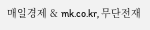매일경제 & mk.co.kr, 무단전재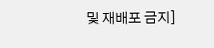및 재배포 금지]